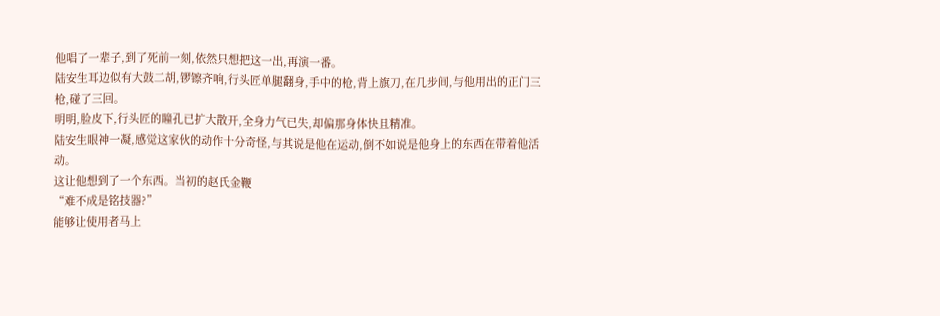他唱了一辈子,到了死前一刻,依然只想把这一出,再演一番。
陆安生耳边似有大鼓二胡,锣镲齐响,行头匠单腿翻身,手中的枪,背上旗刀,在几步间,与他用出的正门三枪,碰了三回。
明明,脸皮下,行头匠的瞳孔已扩大散开,全身力气已失,却偏那身体快且精准。
陆安生眼神一凝,感觉这家伙的动作十分奇怪,与其说是他在运动,倒不如说是他身上的东西在带着他活动。
这让他想到了一个东西。当初的赵氏金鞭
“难不成是铭技器?”
能够让使用者马上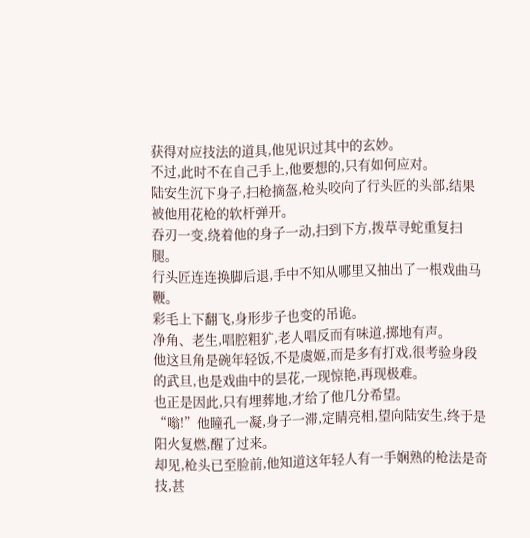获得对应技法的道具,他见识过其中的玄妙。
不过,此时不在自己手上,他要想的,只有如何应对。
陆安生沉下身子,扫枪摘盔,枪头咬向了行头匠的头部,结果被他用花枪的软杆弹开。
吞刃一变,绕着他的身子一动,扫到下方,拨草寻蛇重复扫腿。
行头匠连连换脚后退,手中不知从哪里又抽出了一根戏曲马鞭。
彩毛上下翻飞,身形步子也变的吊诡。
净角、老生,唱腔粗犷,老人唱反而有味道,掷地有声。
他这旦角是碗年轻饭,不是虞姬,而是多有打戏,很考验身段的武旦,也是戏曲中的昙花,一现惊艳,再现极难。
也正是因此,只有埋葬地,才给了他几分希望。
“嗡!”他瞳孔一凝,身子一滞,定睛亮相,望向陆安生,终于是阳火复燃,醒了过来。
却见,枪头已至脸前,他知道这年轻人有一手娴熟的枪法是奇技,甚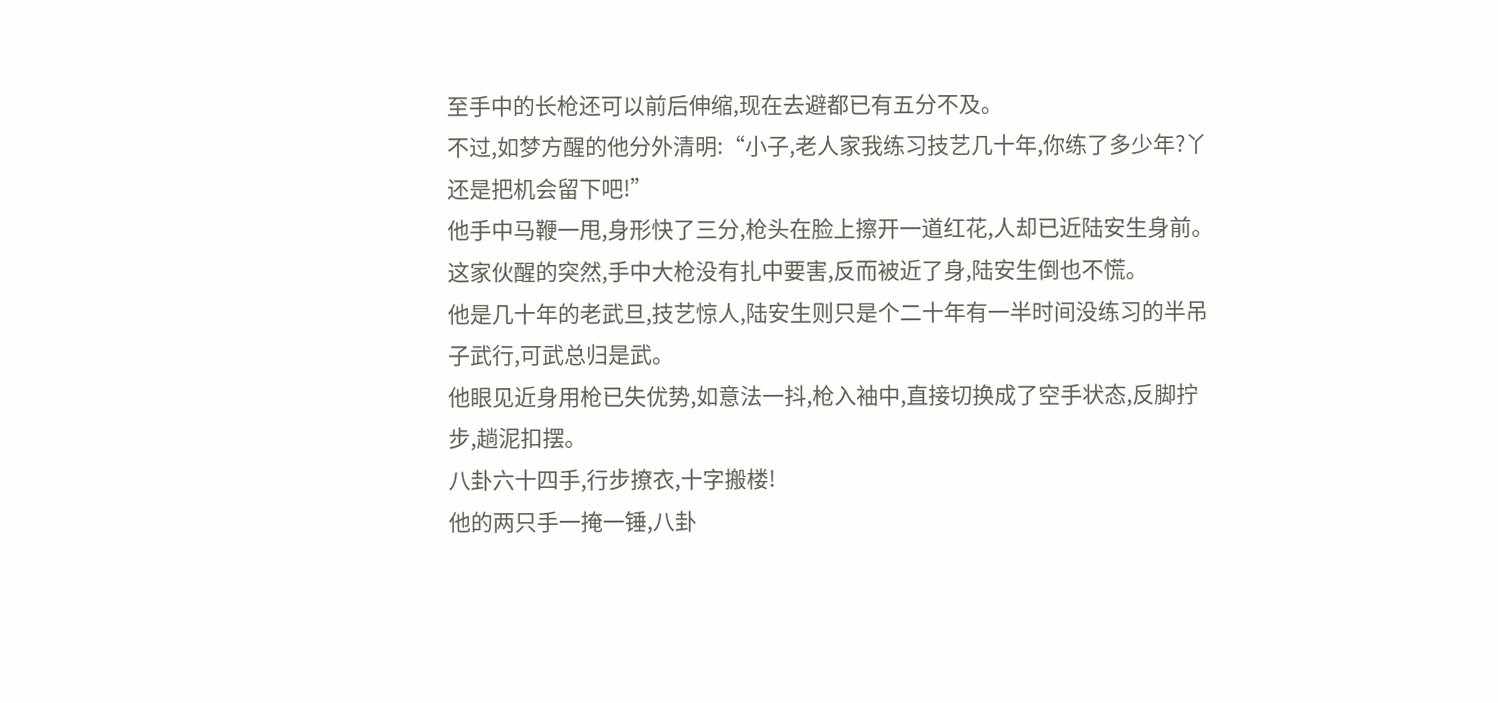至手中的长枪还可以前后伸缩,现在去避都已有五分不及。
不过,如梦方醒的他分外清明:“小子,老人家我练习技艺几十年,你练了多少年?丫还是把机会留下吧!”
他手中马鞭一甩,身形快了三分,枪头在脸上擦开一道红花,人却已近陆安生身前。
这家伙醒的突然,手中大枪没有扎中要害,反而被近了身,陆安生倒也不慌。
他是几十年的老武旦,技艺惊人,陆安生则只是个二十年有一半时间没练习的半吊子武行,可武总归是武。
他眼见近身用枪已失优势,如意法一抖,枪入袖中,直接切换成了空手状态,反脚拧步,趟泥扣摆。
八卦六十四手,行步撩衣,十字搬楼!
他的两只手一掩一锤,八卦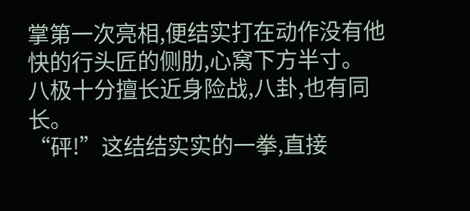掌第一次亮相,便结实打在动作没有他快的行头匠的侧肋,心窝下方半寸。
八极十分擅长近身险战,八卦,也有同长。
“砰!”这结结实实的一拳,直接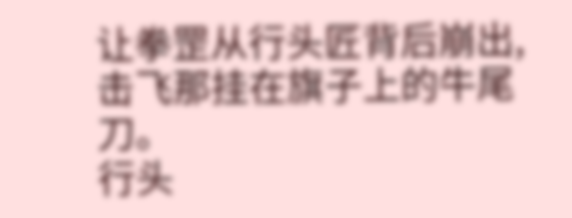让拳罡从行头匠背后崩出,击飞那挂在旗子上的牛尾刀。
行头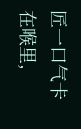匠一口气卡在喉里,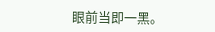眼前当即一黑。